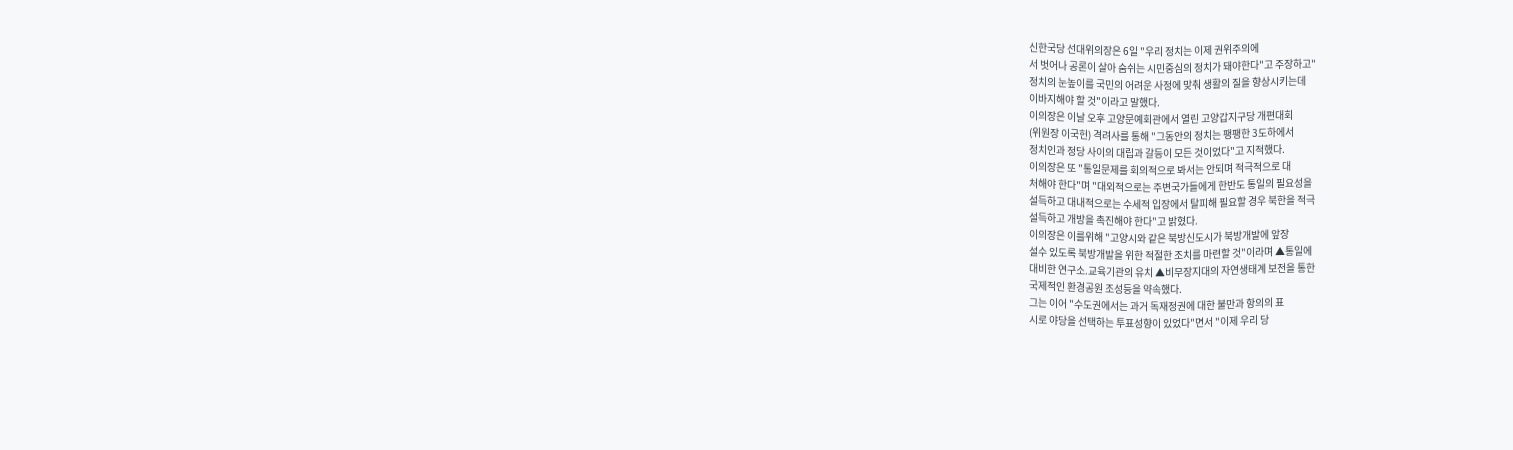신한국당 선대위의장은 6일 "우리 정치는 이제 권위주의에
서 벗어나 공론이 살아 숨쉬는 시민중심의 정치가 돼야한다"고 주장하고"
정치의 눈높이를 국민의 어려운 사정에 맞춰 생활의 질을 향상시키는데
이바지해야 할 것"이라고 말했다.
이의장은 이날 오후 고양문예회관에서 열린 고양갑지구당 개편대회
(위원장 이국헌) 격려사를 통해 "그동안의 정치는 팽팽한 3도하에서
정치인과 정당 사이의 대립과 갈등이 모든 것이었다"고 지적했다.
이의장은 또 "통일문제를 회의적으로 봐서는 안되며 적극적으로 대
처해야 한다"며 "대외적으로는 주변국가들에게 한반도 통일의 필요성을
설득하고 대내적으로는 수세적 입장에서 탈피해 필요할 경우 북한을 적극
설득하고 개방을 촉진해야 한다"고 밝혔다.
이의장은 이를위해 "고양시와 같은 북방신도시가 북방개발에 앞장
설수 있도록 북방개발을 위한 적절한 조치를 마련할 것"이라며 ▲통일에
대비한 연구소.교육기관의 유치 ▲비무장지대의 자연생태계 보전을 통한
국제적인 환경공원 조성등을 약속했다.
그는 이어 "수도권에서는 과거 독재정권에 대한 불만과 항의의 표
시로 야당을 선택하는 투표성향이 있었다"면서 "이제 우리 당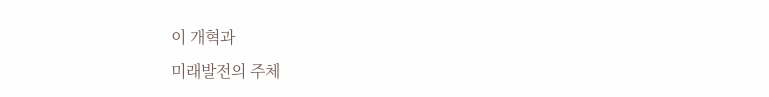이 개혁과
미래발전의 주체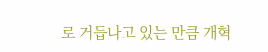로 거듭나고 있는 만큼 개혁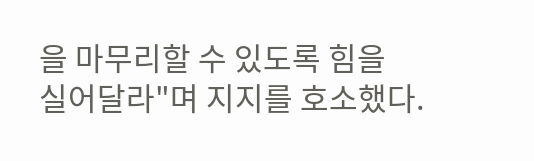을 마무리할 수 있도록 힘을
실어달라"며 지지를 호소했다.